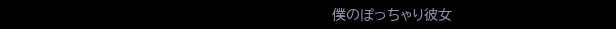僕のぽっちゃり彼女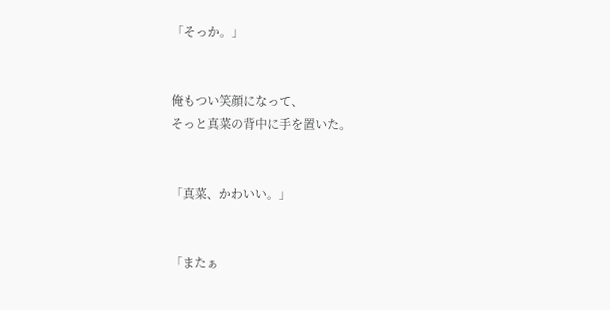「そっか。」


俺もつい笑顔になって、
そっと真菜の背中に手を置いた。


「真菜、かわいい。」


「またぁ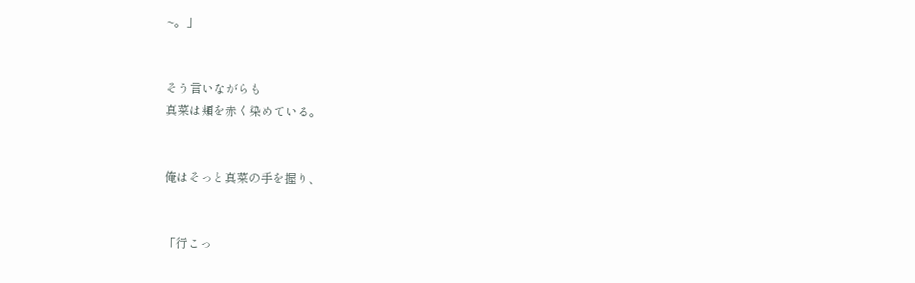~。」


そう言いながらも
真菜は頬を赤く染めている。


俺はそっと真菜の手を握り、


「行こっ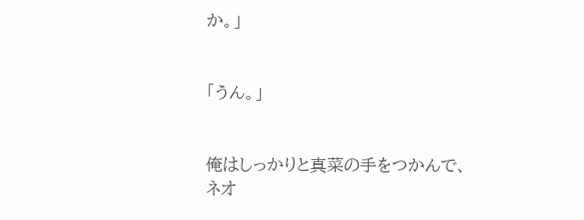か。」


「うん。」


俺はしっかりと真菜の手をつかんで、
ネオ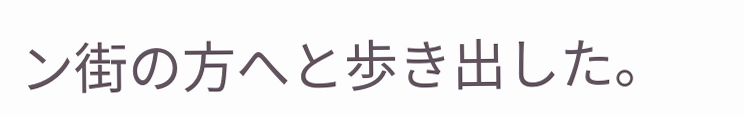ン街の方へと歩き出した。